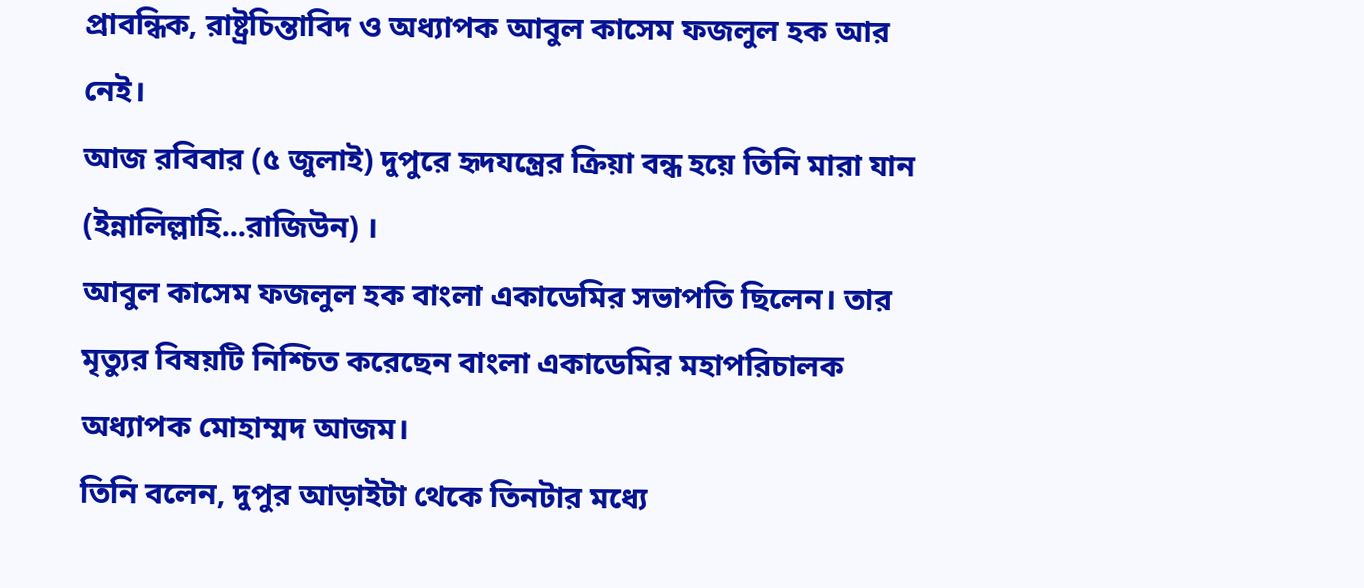প্রাবন্ধিক, রাষ্ট্রচিন্তাবিদ ও অধ্যাপক আবুল কাসেম ফজলুল হক আর নেই।
আজ রবিবার (৫ জুলাই) দুপুরে হৃদযন্ত্রের ক্রিয়া বন্ধ হয়ে তিনি মারা যান (ইন্নালিল্লাহি...রাজিউন) ।
আবুল কাসেম ফজলুল হক বাংলা একাডেমির সভাপতি ছিলেন। তার মৃত্যুর বিষয়টি নিশ্চিত করেছেন বাংলা একাডেমির মহাপরিচালক অধ্যাপক মোহাম্মদ আজম।
তিনি বলেন, দুপুর আড়াইটা থেকে তিনটার মধ্যে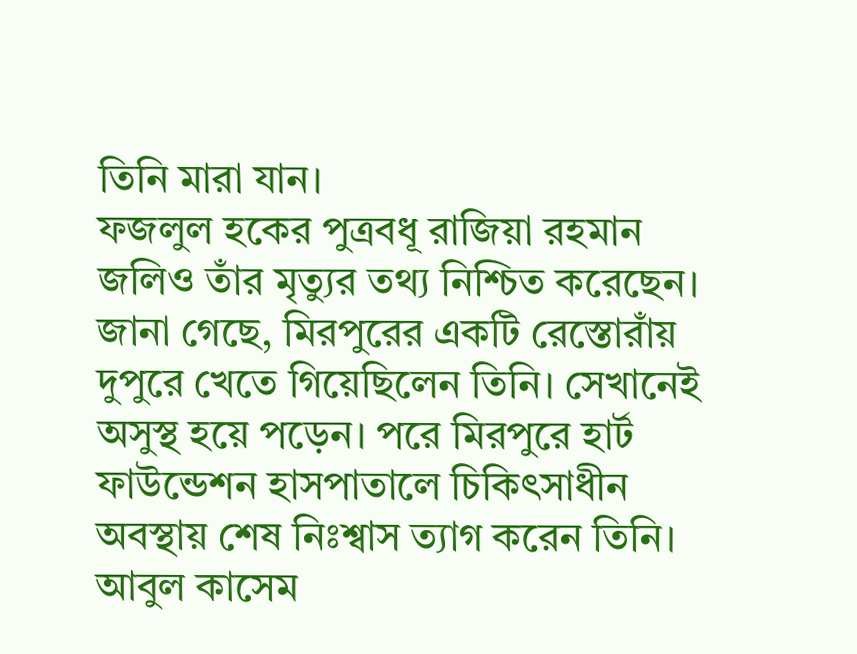তিনি মারা যান।
ফজলুল হকের পুত্রবধূ রাজিয়া রহমান জলিও তাঁর মৃত্যুর তথ্য নিশ্চিত করেছেন।
জানা গেছে, মিরপুরের একটি রেস্তোরাঁয় দুপুরে খেতে গিয়েছিলেন তিনি। সেখানেই অসুস্থ হয়ে পড়েন। পরে মিরপুরে হার্ট ফাউন্ডেশন হাসপাতালে চিকিৎসাধীন অবস্থায় শেষ নিঃশ্বাস ত্যাগ করেন তিনি।
আবুল কাসেম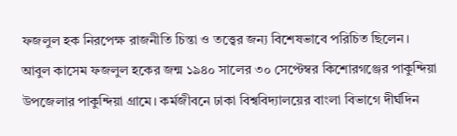ফজলুল হক নিরপেক্ষ রাজনীতি চিন্তা ও তত্ত্বের জন্য বিশেষভাবে পরিচিত ছিলেন।
আবুল কাসেম ফজলুল হকের জন্ম ১৯৪০ সালের ৩০ সেপ্টেম্বর কিশোরগঞ্জের পাকুন্দিয়া উপজেলার পাকুন্দিয়া গ্রামে। কর্মজীবনে ঢাকা বিশ্ববিদ্যালয়ের বাংলা বিভাগে দীর্ঘদিন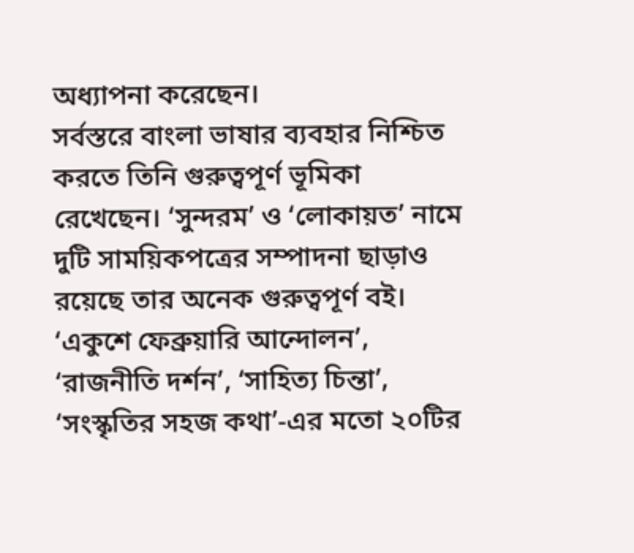অধ্যাপনা করেছেন।
সর্বস্তরে বাংলা ভাষার ব্যবহার নিশ্চিত করতে তিনি গুরুত্বপূর্ণ ভূমিকা রেখেছেন। ‘সুন্দরম’ ও ‘লোকায়ত’ নামে দুটি সাময়িকপত্রের সম্পাদনা ছাড়াও রয়েছে তার অনেক গুরুত্বপূর্ণ বই। ‘একুশে ফেব্রুয়ারি আন্দোলন’, ‘রাজনীতি দর্শন’, ‘সাহিত্য চিন্তা’, ‘সংস্কৃতির সহজ কথা’-এর মতো ২০টির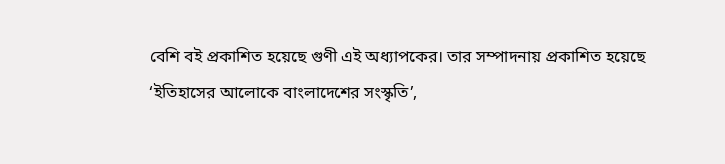বেশি বই প্রকাশিত হয়েছে গুণী এই অধ্যাপকের। তার সম্পাদনায় প্রকাশিত হয়েছে ‘ইতিহাসের আলোকে বাংলাদেশের সংস্কৃতি’,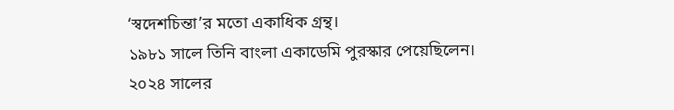‘স্বদেশচিন্তা’র মতো একাধিক গ্রন্থ।
১৯৮১ সালে তিনি বাংলা একাডেমি পুরস্কার পেয়েছিলেন।
২০২৪ সালের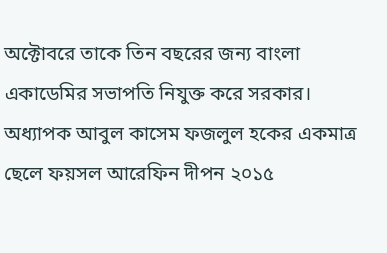অক্টোবরে তাকে তিন বছরের জন্য বাংলা একাডেমির সভাপতি নিযুক্ত করে সরকার।
অধ্যাপক আবুল কাসেম ফজলুল হকের একমাত্র ছেলে ফয়সল আরেফিন দীপন ২০১৫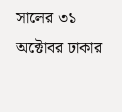সালের ৩১ অক্টোবর ঢাকার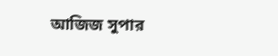আজিজ সুপার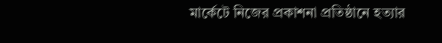মার্কেটে নিজের প্রকাশনা প্রতিষ্ঠানে হত্যার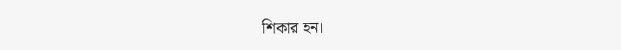শিকার হন।